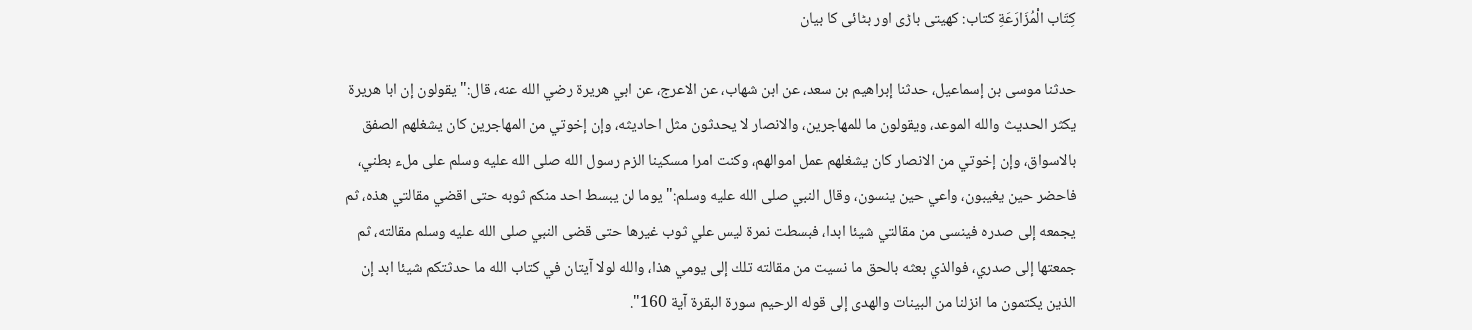كِتَاب الْمُزَارَعَةِ کتاب: کھیتی باڑی اور بٹائی کا بیان

حدثنا موسى بن إسماعيل، حدثنا إبراهيم بن سعد، عن ابن شهاب، عن الاعرج، عن ابي هريرة رضي الله عنه، قال:" يقولون إن ابا هريرة يكثر الحديث والله الموعد، ويقولون ما للمهاجرين، والانصار لا يحدثون مثل احاديثه، وإن إخوتي من المهاجرين كان يشغلهم الصفق بالاسواق، وإن إخوتي من الانصار كان يشغلهم عمل اموالهم، وكنت امرا مسكينا الزم رسول الله صلى الله عليه وسلم على ملء بطني، فاحضر حين يغيبون، واعي حين ينسون، وقال النبي صلى الله عليه وسلم:" يوما لن يبسط احد منكم ثوبه حتى اقضي مقالتي هذه، ثم يجمعه إلى صدره فينسى من مقالتي شيئا ابدا، فبسطت نمرة ليس علي ثوب غيرها حتى قضى النبي صلى الله عليه وسلم مقالته، ثم جمعتها إلى صدري، فوالذي بعثه بالحق ما نسيت من مقالته تلك إلى يومي هذا، والله لولا آيتان في كتاب الله ما حدثتكم شيئا ابد إن الذين يكتمون ما انزلنا من البينات والهدى إلى قوله الرحيم سورة البقرة آية 160".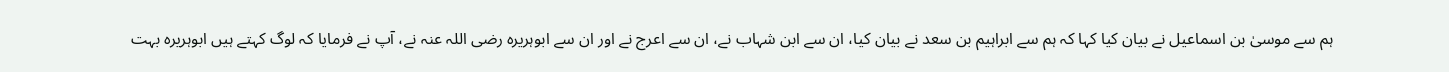ہم سے موسیٰ بن اسماعیل نے بیان کیا کہا کہ ہم سے ابراہیم بن سعد نے بیان کیا، ان سے ابن شہاب نے، ان سے اعرج نے اور ان سے ابوہریرہ رضی اللہ عنہ نے، آپ نے فرمایا کہ لوگ کہتے ہیں ابوہریرہ بہت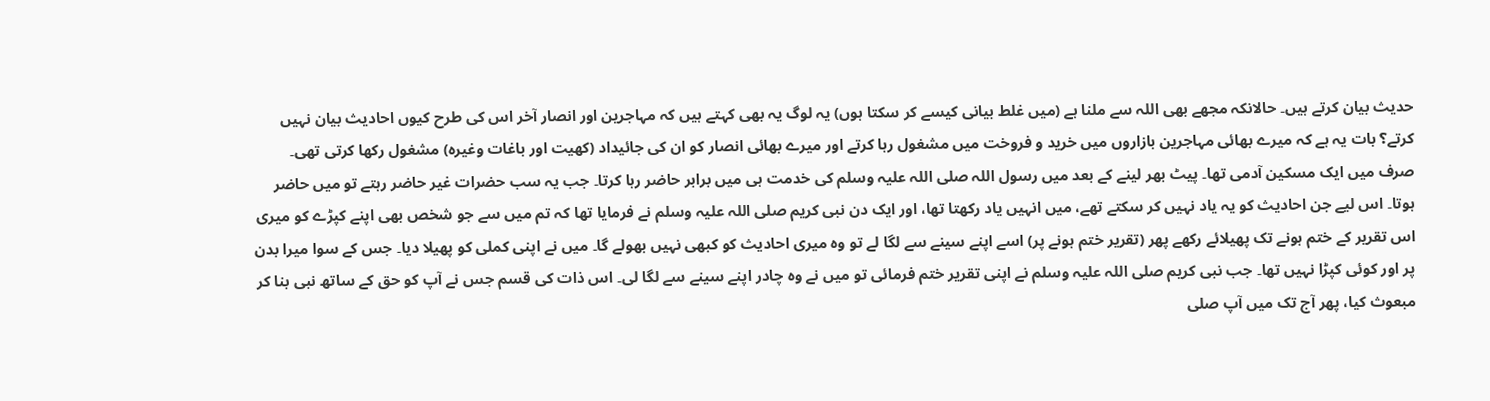حدیث بیان کرتے ہیں۔ حالانکہ مجھے بھی اللہ سے ملنا ہے (میں غلط بیانی کیسے کر سکتا ہوں) یہ لوگ یہ بھی کہتے ہیں کہ مہاجرین اور انصار آخر اس کی طرح کیوں احادیث بیان نہیں کرتے؟ بات یہ ہے کہ میرے بھائی مہاجرین بازاروں میں خرید و فروخت میں مشغول رہا کرتے اور میرے بھائی انصار کو ان کی جائیداد (کھیت اور باغات وغیرہ) مشغول رکھا کرتی تھی۔ صرف میں ایک مسکین آدمی تھا۔ پیٹ بھر لینے کے بعد میں رسول اللہ صلی اللہ علیہ وسلم کی خدمت ہی میں برابر حاضر رہا کرتا۔ جب یہ سب حضرات غیر حاضر رہتے تو میں حاضر ہوتا۔ اس لیے جن احادیث کو یہ یاد نہیں کر سکتے تھے، میں انہیں یاد رکھتا تھا، اور ایک دن نبی کریم صلی اللہ علیہ وسلم نے فرمایا تھا کہ تم میں سے جو شخص بھی اپنے کپڑے کو میری اس تقریر کے ختم ہونے تک پھیلائے رکھے پھر (تقریر ختم ہونے پر) اسے اپنے سینے سے لگا لے تو وہ میری احادیث کو کبھی نہیں بھولے گا۔ میں نے اپنی کملی کو پھیلا دیا۔ جس کے سوا میرا بدن پر اور کوئی کپڑا نہیں تھا۔ جب نبی کریم صلی اللہ علیہ وسلم نے اپنی تقریر ختم فرمائی تو میں نے وہ چادر اپنے سینے سے لگا لی۔ اس ذات کی قسم جس نے آپ کو حق کے ساتھ نبی بنا کر مبعوث کیا، پھر آج تک میں آپ صلی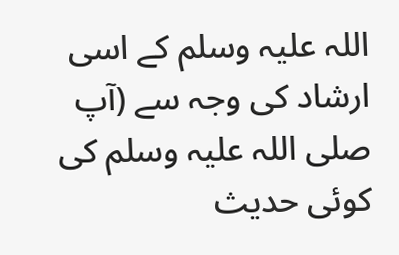اللہ علیہ وسلم کے اسی ارشاد کی وجہ سے (آپ صلی اللہ علیہ وسلم کی کوئی حدیث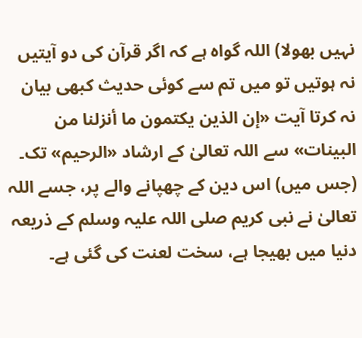نہیں بھولا) اللہ گواہ ہے کہ اگر قرآن کی دو آیتیں نہ ہوتیں تو میں تم سے کوئی حدیث کبھی بیان نہ کرتا آیت «إن الذين يكتمون ما أنزلنا من البينات» سے اللہ تعالیٰ کے ارشاد «الرحيم» تک۔ (جس میں) اس دین کے چھپانے والے پر، جسے اللہ تعالیٰ نے نبی کریم صلی اللہ علیہ وسلم کے ذریعہ دنیا میں بھیجا ہے، سخت لعنت کی گئی ہے۔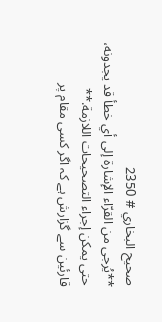صحيح البخاري # 2350
**يُرجى من القرّاء الإشارة إلى أي خطأ قد يجدونه، حتى يمكن إجراء التصحيحات اللازمة.**
قارئین سے گزارش ہے کہ اگر کسی مقام پر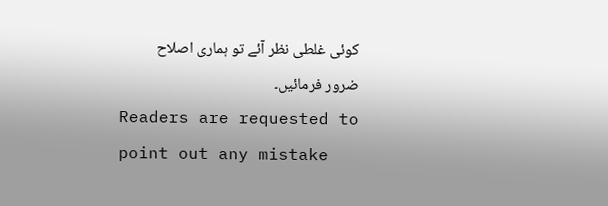کوئی غلطی نظر آئے تو ہماری اصلاح ضرور فرمائیں۔
Readers are requested to point out any mistake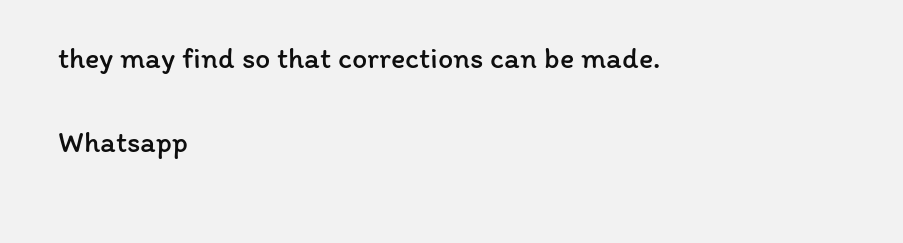they may find so that corrections can be made.

Whatsapp